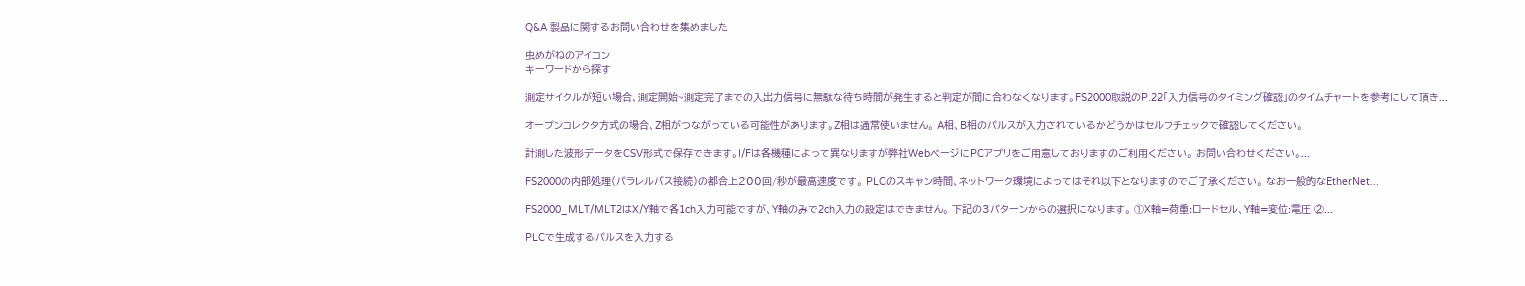Q&A 製品に関するお問い合わせを集めました

虫めがねのアイコン
キーワードから探す

測定サイクルが短い場合、測定開始~測定完了までの入出力信号に無駄な待ち時間が発生すると判定が間に合わなくなります。FS2000取説のP.22「入力信号のタイミング確認」のタイムチャートを参考にして頂き...

オープンコレクタ方式の場合、Z相がつながっている可能性があります。Z相は通常使いません。 A相、B相のパルスが入力されているかどうかはセルフチェックで確認してください。

計測した波形データをCSV形式で保存できます。I/Fは各機種によって異なりますが弊社WebページにPCアプリをご用意しておりますのご利用ください。 お問い合わせください。...

FS2000の内部処理(パラレルバス接続)の都合上200回/秒が最高速度です。 PLCのスキャン時間、ネットワーク環境によってはそれ以下となりますのでご了承ください。 なお一般的なEtherNet...

FS2000_MLT/MLT2はX/Y軸で各1ch入力可能ですが、Y軸のみで2ch入力の設定はできません。 下記の3パターンからの選択になります。 ①X軸=荷重:ロードセル、Y軸=変位:電圧 ②...

PLCで生成するパルスを入力する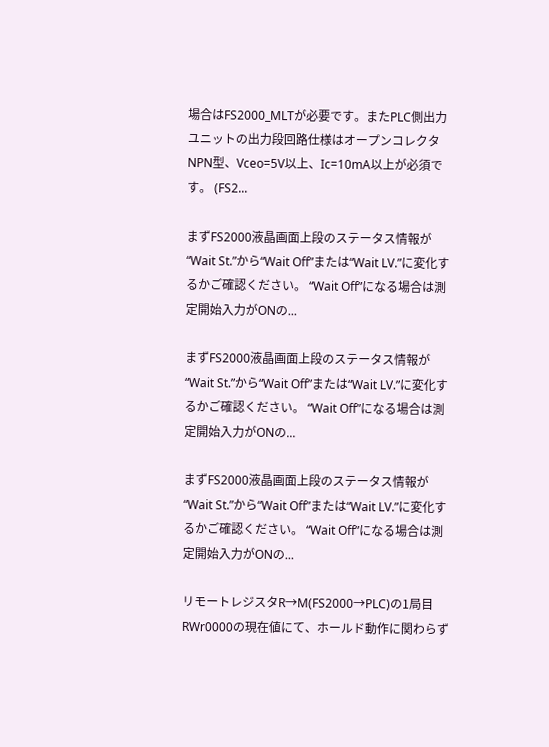場合はFS2000_MLTが必要です。またPLC側出力ユニットの出力段回路仕様はオープンコレクタNPN型、Vceo=5V以上、Ic=10mA以上が必須です。 (FS2...

まずFS2000液晶画面上段のステータス情報が“Wait St.”から“Wait Off”または“Wait LV.”に変化するかご確認ください。 “Wait Off”になる場合は測定開始入力がONの...

まずFS2000液晶画面上段のステータス情報が“Wait St.”から“Wait Off”または“Wait LV.”に変化するかご確認ください。 “Wait Off”になる場合は測定開始入力がONの...

まずFS2000液晶画面上段のステータス情報が“Wait St.”から“Wait Off”または“Wait LV.”に変化するかご確認ください。 “Wait Off”になる場合は測定開始入力がONの...

リモートレジスタR→M(FS2000→PLC)の1局目RWr0000の現在値にて、ホールド動作に関わらず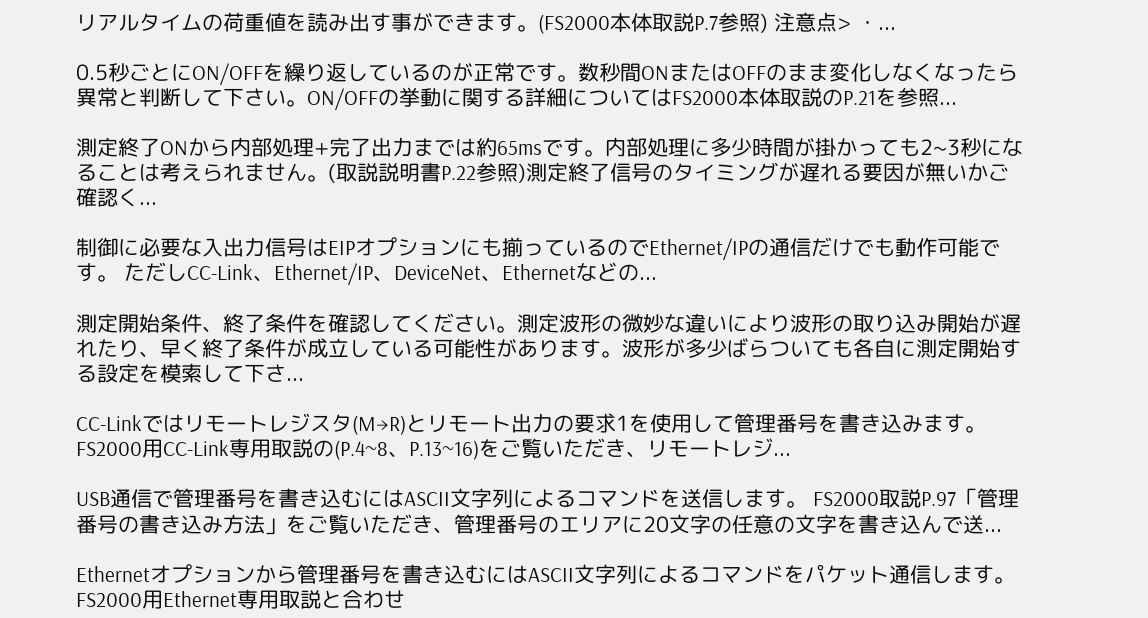リアルタイムの荷重値を読み出す事ができます。(FS2000本体取説P.7参照) 注意点> ・...

0.5秒ごとにON/OFFを繰り返しているのが正常です。数秒間ONまたはOFFのまま変化しなくなったら異常と判断して下さい。ON/OFFの挙動に関する詳細についてはFS2000本体取説のP.21を参照...

測定終了ONから内部処理+完了出力までは約65msです。内部処理に多少時間が掛かっても2~3秒になることは考えられません。(取説説明書P.22参照)測定終了信号のタイミングが遅れる要因が無いかご確認く...

制御に必要な入出力信号はEIPオプションにも揃っているのでEthernet/IPの通信だけでも動作可能です。 ただしCC-Link、Ethernet/IP、DeviceNet、Ethernetなどの...

測定開始条件、終了条件を確認してください。測定波形の微妙な違いにより波形の取り込み開始が遅れたり、早く終了条件が成立している可能性があります。波形が多少ばらついても各自に測定開始する設定を模索して下さ...

CC-Linkではリモートレジスタ(M→R)とリモート出力の要求1を使用して管理番号を書き込みます。 FS2000用CC-Link専用取説の(P.4~8、P.13~16)をご覧いただき、リモートレジ...

USB通信で管理番号を書き込むにはASCII文字列によるコマンドを送信します。 FS2000取説P.97「管理番号の書き込み方法」をご覧いただき、管理番号のエリアに20文字の任意の文字を書き込んで送...

Ethernetオプションから管理番号を書き込むにはASCII文字列によるコマンドをパケット通信します。 FS2000用Ethernet専用取説と合わせ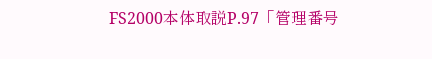FS2000本体取説P.97「管理番号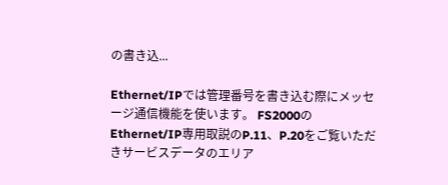の書き込...

Ethernet/IPでは管理番号を書き込む際にメッセージ通信機能を使います。 FS2000のEthernet/IP専用取説のP.11、P.20をご覧いただきサービスデータのエリア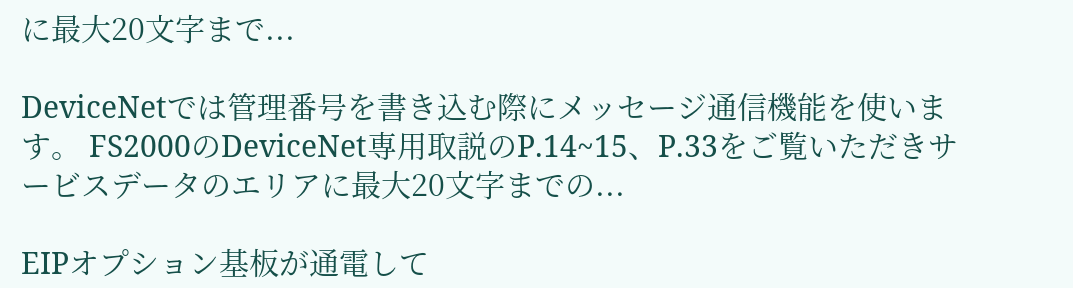に最大20文字まで...

DeviceNetでは管理番号を書き込む際にメッセージ通信機能を使います。 FS2000のDeviceNet専用取説のP.14~15、P.33をご覧いただきサービスデータのエリアに最大20文字までの...

EIPオプション基板が通電して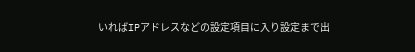いればIPアドレスなどの設定項目に入り設定まで出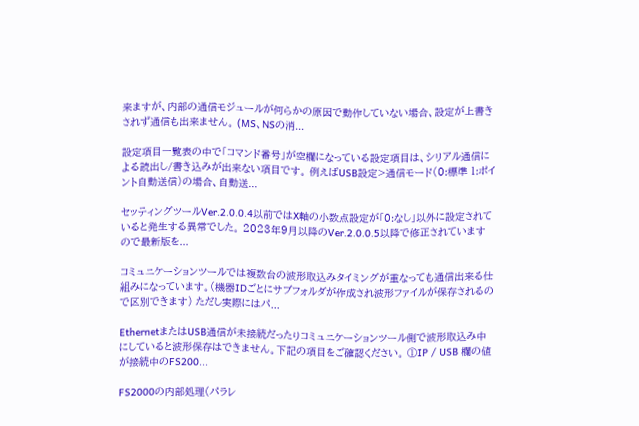来ますが、内部の通信モジュールが何らかの原因で動作していない場合、設定が上書きされず通信も出来ません。 (MS、NSの消...

設定項目一覧表の中で「コマンド番号」が空欄になっている設定項目は、シリアル通信による読出し/書き込みが出来ない項目です。 例えばUSB設定>通信モード(0:標準 1:ポイント自動送信)の場合、自動送...

セッティングツールVer.2.0.0.4以前ではX軸の小数点設定が「0:なし」以外に設定されていると発生する異常でした。 2023年9月以降のVer.2.0.0.5以降で修正されていますので最新版を...

コミュニケーションツールでは複数台の波形取込みタイミングが重なっても通信出来る仕組みになっています。(機器IDごとにサブフォルダが作成され波形ファイルが保存されるので区別できます) ただし実際にはパ...

EthernetまたはUSB通信が未接続だったりコミュニケーションツール側で波形取込み中にしていると波形保存はできません。下記の項目をご確認ください。 ①IP / USB 欄の値が接続中のFS200...

FS2000の内部処理(パラレ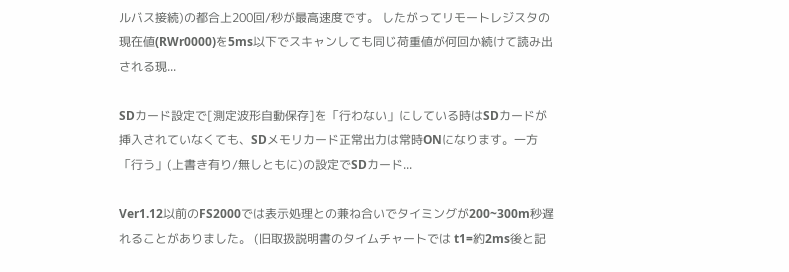ルバス接続)の都合上200回/秒が最高速度です。 したがってリモートレジスタの現在値(RWr0000)を5ms以下でスキャンしても同じ荷重値が何回か続けて読み出される現...

SDカード設定で[測定波形自動保存]を「行わない」にしている時はSDカードが挿入されていなくても、SDメモリカード正常出力は常時ONになります。一方「行う」(上書き有り/無しともに)の設定でSDカード...

Ver1.12以前のFS2000では表示処理との兼ね合いでタイミングが200~300m秒遅れることがありました。 (旧取扱説明書のタイムチャートでは t1=約2ms後と記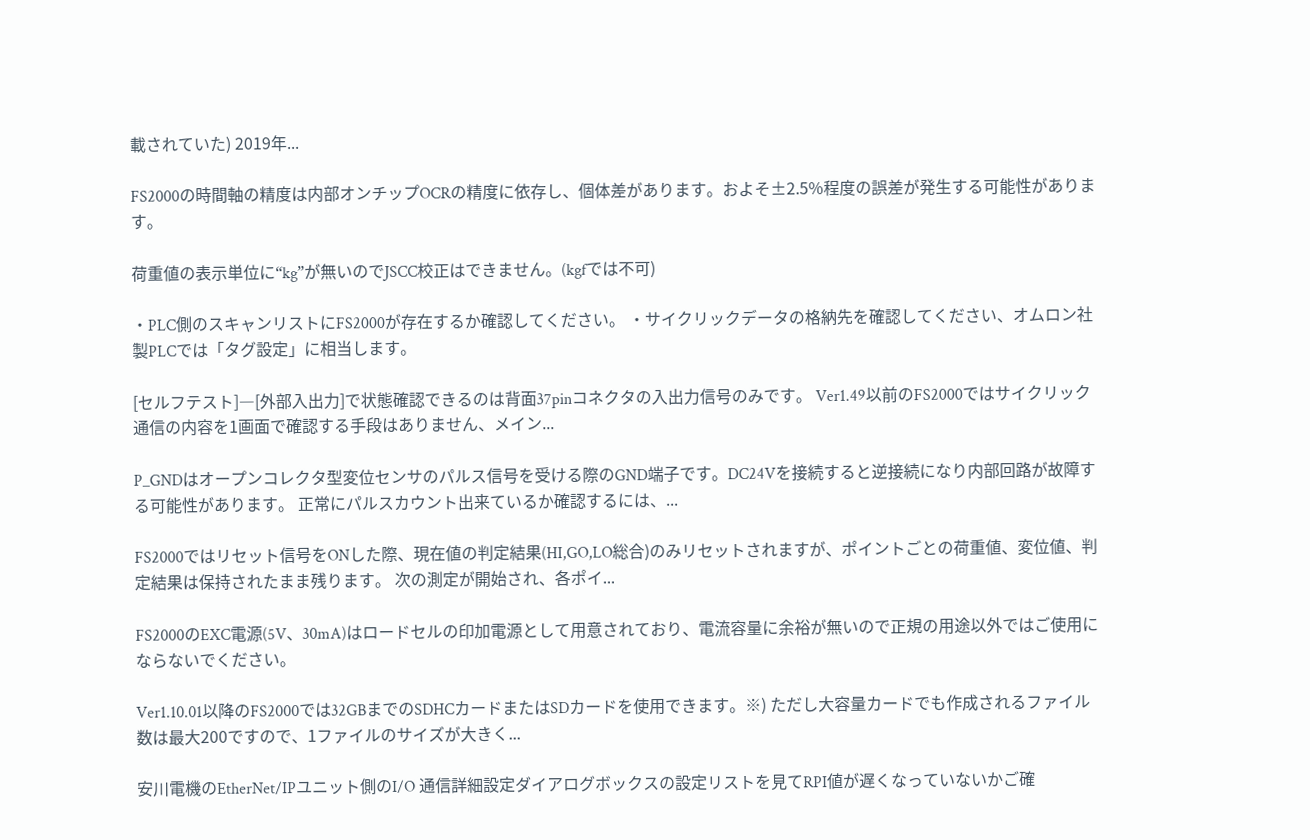載されていた) 2019年...

FS2000の時間軸の精度は内部オンチップOCRの精度に依存し、個体差があります。およそ±2.5%程度の誤差が発生する可能性があります。

荷重値の表示単位に“kg”が無いのでJSCC校正はできません。(kgfでは不可)

・PLC側のスキャンリストにFS2000が存在するか確認してください。 ・サイクリックデータの格納先を確認してください、オムロン社製PLCでは「タグ設定」に相当します。

[セルフテスト]―[外部入出力]で状態確認できるのは背面37pinコネクタの入出力信号のみです。 Ver1.49以前のFS2000ではサイクリック通信の内容を1画面で確認する手段はありません、メイン...

P_GNDはオープンコレクタ型変位センサのパルス信号を受ける際のGND端子です。DC24Vを接続すると逆接続になり内部回路が故障する可能性があります。 正常にパルスカウント出来ているか確認するには、...

FS2000ではリセット信号をONした際、現在値の判定結果(HI,GO,LO総合)のみリセットされますが、ポイントごとの荷重値、変位値、判定結果は保持されたまま残ります。 次の測定が開始され、各ポイ...

FS2000のEXC電源(5V、30mA)はロードセルの印加電源として用意されており、電流容量に余裕が無いので正規の用途以外ではご使用にならないでください。

Ver1.10.01以降のFS2000では32GBまでのSDHCカードまたはSDカードを使用できます。※) ただし大容量カードでも作成されるファイル数は最大200ですので、1ファイルのサイズが大きく...

安川電機のEtherNet/IPユニット側のI/O 通信詳細設定ダイアログボックスの設定リストを見てRPI値が遅くなっていないかご確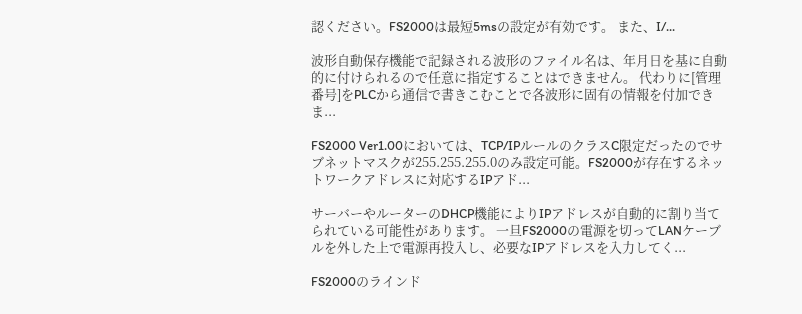認ください。FS2000は最短5msの設定が有効です。 また、I/...

波形自動保存機能で記録される波形のファイル名は、年月日を基に自動的に付けられるので任意に指定することはできません。 代わりに[管理番号]をPLCから通信で書きこむことで各波形に固有の情報を付加できま...

FS2000 Ver1.00においては、TCP/IPルールのクラスC限定だったのでサブネットマスクが255.255.255.0のみ設定可能。FS2000が存在するネットワークアドレスに対応するIPアド...

サーバーやルーターのDHCP機能によりIPアドレスが自動的に割り当てられている可能性があります。 一旦FS2000の電源を切ってLANケーブルを外した上で電源再投入し、必要なIPアドレスを入力してく...

FS2000のラインド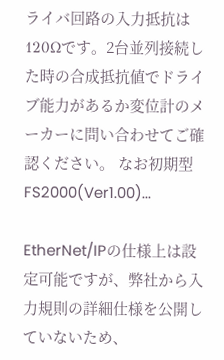ライバ回路の入力抵抗は120Ωです。2台並列接続した時の合成抵抗値でドライブ能力があるか変位計のメーカーに問い合わせてご確認ください。 なお初期型FS2000(Ver1.00)...

EtherNet/IPの仕様上は設定可能ですが、弊社から入力規則の詳細仕様を公開していないため、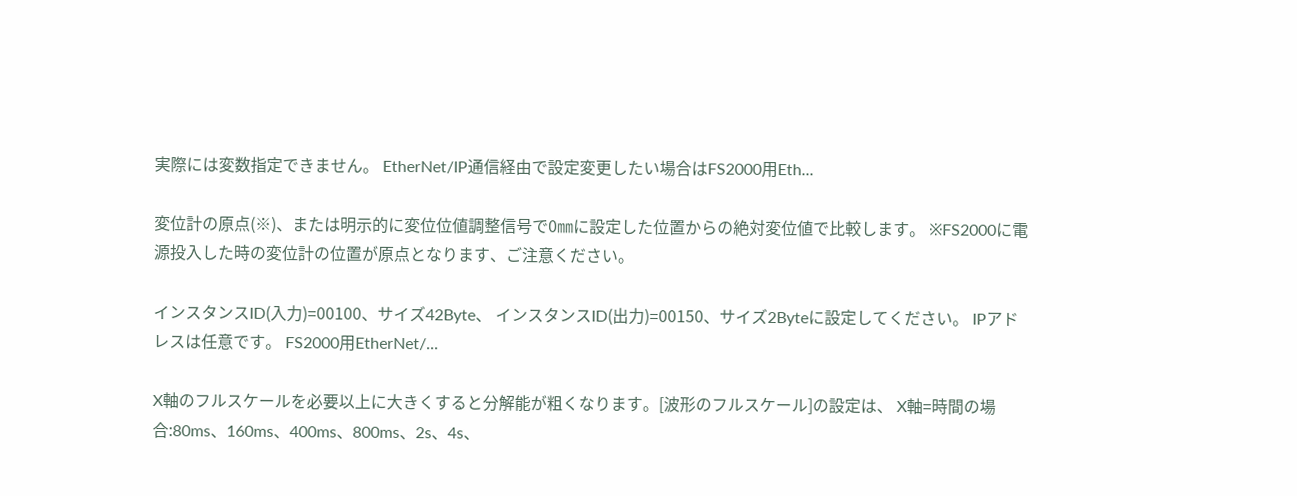実際には変数指定できません。 EtherNet/IP通信経由で設定変更したい場合はFS2000用Eth...

変位計の原点(※)、または明示的に変位位値調整信号で0㎜に設定した位置からの絶対変位値で比較します。 ※FS2000に電源投入した時の変位計の位置が原点となります、ご注意ください。

インスタンスID(入力)=00100、サイズ42Byte、 インスタンスID(出力)=00150、サイズ2Byteに設定してください。 IPアドレスは任意です。 FS2000用EtherNet/...

X軸のフルスケールを必要以上に大きくすると分解能が粗くなります。[波形のフルスケール]の設定は、 X軸=時間の場合:80ms、160ms、400ms、800ms、2s、4s、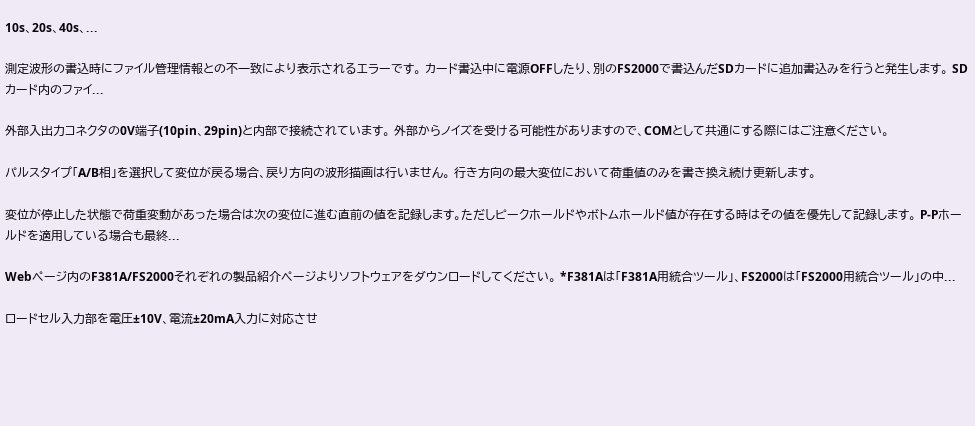10s、20s、40s、...

測定波形の書込時にファイル管理情報との不一致により表示されるエラーです。 カード書込中に電源OFFしたり、別のFS2000で書込んだSDカードに追加書込みを行うと発生します。 SDカード内のファイ...

外部入出力コネクタの0V端子(10pin、29pin)と内部で接続されています。 外部からノイズを受ける可能性がありますので、COMとして共通にする際にはご注意ください。

パルスタイプ「A/B相」を選択して変位が戻る場合、戻り方向の波形描画は行いません。 行き方向の最大変位において荷重値のみを書き換え続け更新します。

変位が停止した状態で荷重変動があった場合は次の変位に進む直前の値を記録します。ただしピークホールドやボトムホールド値が存在する時はその値を優先して記録します。 P-Pホールドを適用している場合も最終...

Webページ内のF381A/FS2000それぞれの製品紹介ページよりソフトウェアをダウンロードしてください。 *F381Aは「F381A用統合ツール」、FS2000は「FS2000用統合ツール」の中...

ロードセル入力部を電圧±10V、電流±20mA入力に対応させ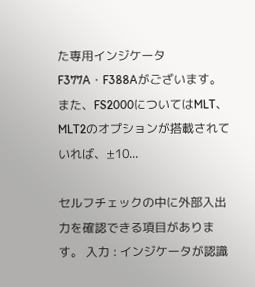た専用インジケータF377A・F388Aがございます。 また、FS2000についてはMLT、MLT2のオプションが搭載されていれば、±10...

セルフチェックの中に外部入出力を確認できる項目があります。 入力 : インジケータが認識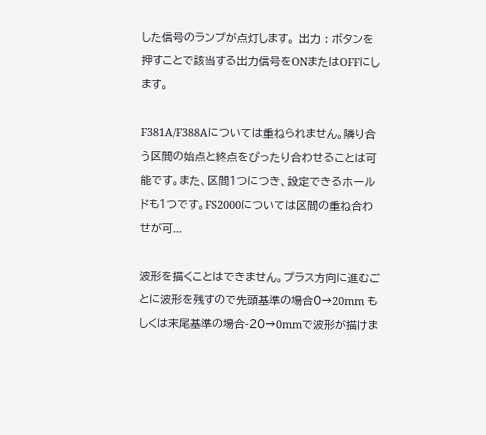した信号のランプが点灯します。 出力 : ボタンを押すことで該当する出力信号をONまたはOFFにします。

F381A/F388Aについては重ねられません。隣り合う区間の始点と終点をぴったり合わせることは可能です。また、区間1つにつき、設定できるホールドも1つです。FS2000については区間の重ね合わせが可...

波形を描くことはできません。プラス方向に進むごとに波形を残すので先頭基準の場合0→20mm もしくは末尾基準の場合-20→0mmで波形が描けま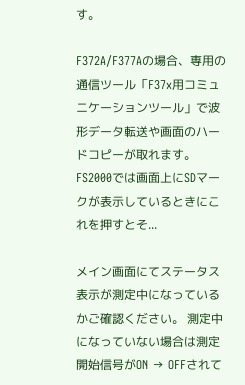す。

F372A/F377Aの場合、専用の通信ツール「F37x用コミュニケーションツール」で波形データ転送や画面のハードコピーが取れます。FS2000では画面上にSDマークが表示しているときにこれを押すとそ...

メイン画面にてステータス表示が測定中になっているかご確認ください。 測定中になっていない場合は測定開始信号がON → OFFされて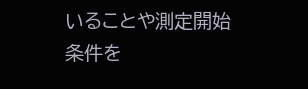いることや測定開始条件を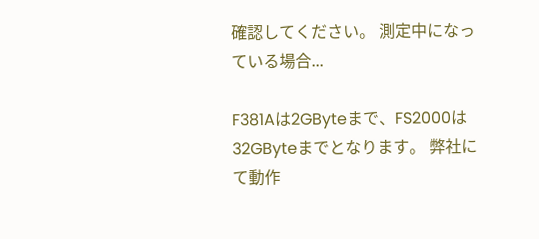確認してください。 測定中になっている場合...

F381Aは2GByteまで、FS2000は32GByteまでとなります。 弊社にて動作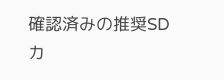確認済みの推奨SDカ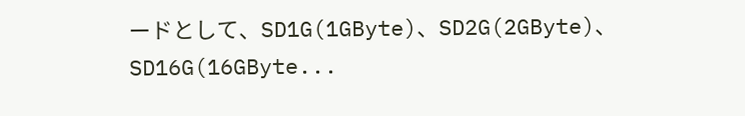ードとして、SD1G(1GByte)、SD2G(2GByte)、SD16G(16GByte...